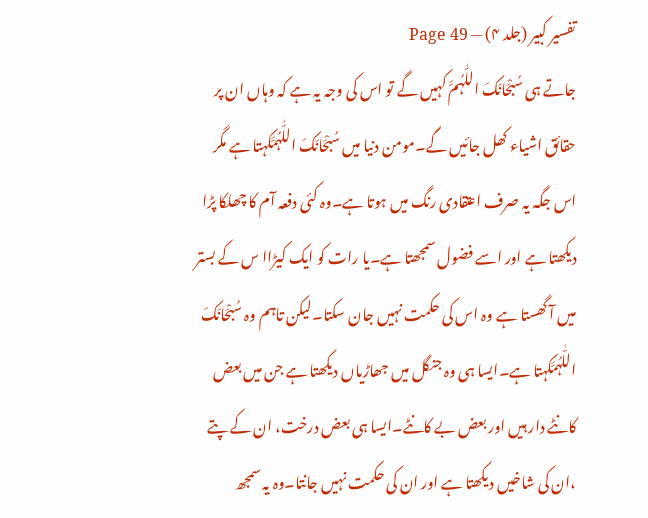تفسیر کبیر (جلد ۴) — Page 49
جاتے ہی سُبْحَانَکَ اللّٰہُمَّ کہیں گے تو اس کی وجہ یہ ہے کہ وہاں ان پر حقائق اشیاء کھل جائیں گے۔مومن دنیا میں سُبْحَانَکَ اللّٰہُمَّکہتا ہے مگر اس جگہ یہ صرف اعتقادی رنگ میں ہوتا ہے۔وہ کئی دفعہ آم کا چھلکا پڑا دیکھتا ہے اور اسے فضول سمجھتا ہے۔یا رات کو ایک کیڑاا س کے بستر میں آ گھستا ہے وہ اس کی حکمت نہیں جان سکتا۔لیکن تاہم وہ سُبْحَانَکَ اللّٰہُمَّکہتا ہے۔ایسا ہی وہ جنگل میں جھاڑیاں دیکھتا ہے جن میں بعض کانٹے دار ہیں اور بعض بے کانٹے۔ایسا ہی بعض درخت، ان کے پتے ،ان کی شاخیں دیکھتا ہے اور ان کی حکمت نہیں جانتا۔وہ یہ سمجھ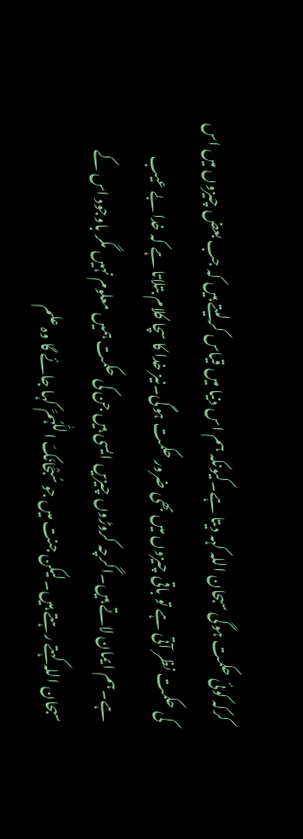کرکہ کوئی حکمت ہوگی سبحان اللہ کہہ دیتا ہے۔کیونکہ ہم اس دنیا میں قیاس کرلیتے ہیں کہ جب بعض چیزوں میں اس کی حکمت نظر آتی ہے تو باقی چیزوں میں بھی ضرور حکمت ہوگی۔نیز خدا کا سچا کلام بتلاتا ہے کہ خدا بے عیب ہے۔ہم ایمان لاتے ہیں۔اگرچہ کروڑوں چیزیں ایسی ہیں جن کی حکمت ہمیں معلوم نہیں مگر باوجود اس کے سبحان اللہ کہتے رہتے ہیں۔لیکن جنت میں جو سُبْحَانَکَ اللّٰہُمَّ کہا جائے گا وہ علم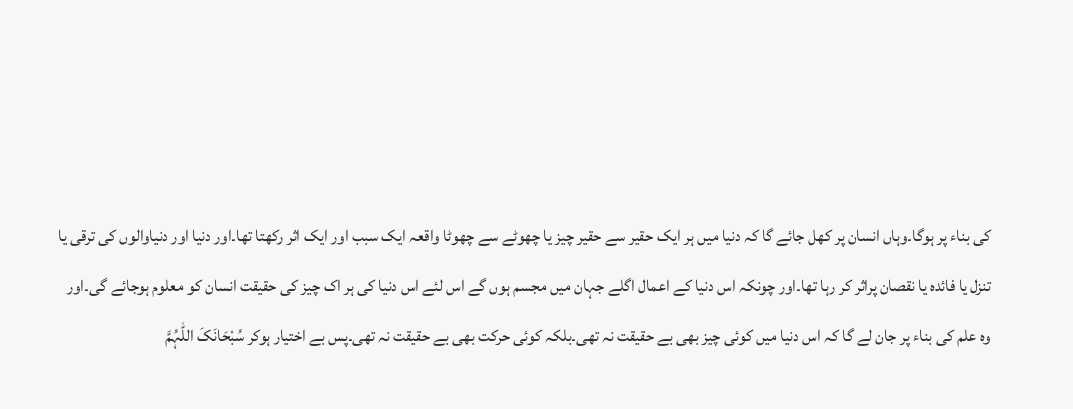کی بناء پر ہوگا۔وہاں انسان پر کھل جائے گا کہ دنیا میں ہر ایک حقیر سے حقیر چیز یا چھوٹے سے چھوٹا واقعہ ایک سبب اور ایک اثر رکھتا تھا۔اور دنیا اور دنیاوالوں کی ترقی یا تنزل یا فائدہ یا نقصان پراثر کر رہا تھا۔اور چونکہ اس دنیا کے اعمال اگلے جہان میں مجسم ہوں گے اس لئے اس دنیا کی ہر اک چیز کی حقیقت انسان کو معلوم ہوجائے گی۔اور وہ علم کی بناء پر جان لے گا کہ اس دنیا میں کوئی چیز بھی بے حقیقت نہ تھی۔بلکہ کوئی حرکت بھی بے حقیقت نہ تھی۔پس بے اختیار ہوکر سُبْحَانَکَ اللّٰہُمَّ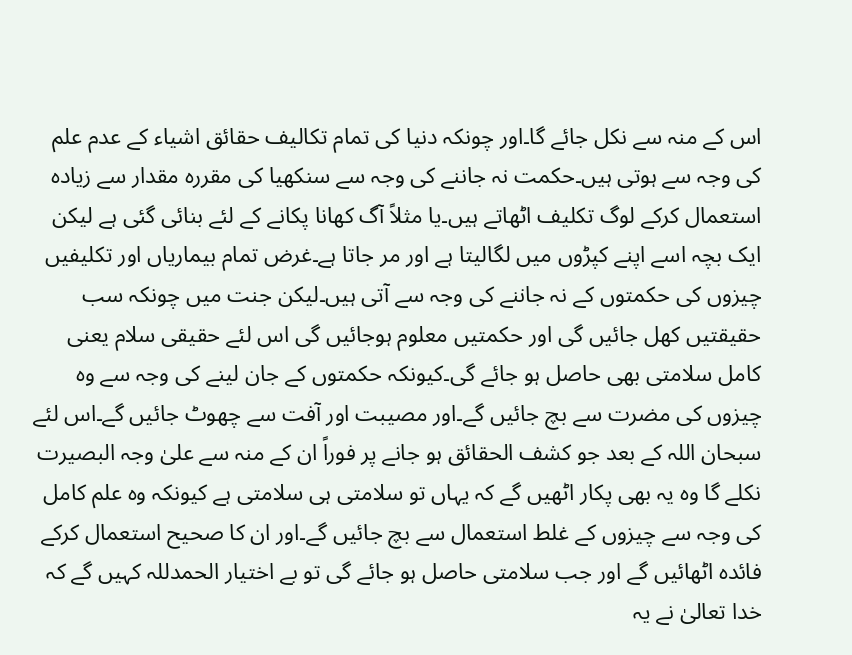اس کے منہ سے نکل جائے گا۔اور چونکہ دنیا کی تمام تکالیف حقائق اشیاء کے عدم علم کی وجہ سے ہوتی ہیں۔حکمت نہ جاننے کی وجہ سے سنکھیا کی مقررہ مقدار سے زیادہ استعمال کرکے لوگ تکلیف اٹھاتے ہیں۔یا مثلاً آگ کھانا پکانے کے لئے بنائی گئی ہے لیکن ایک بچہ اسے اپنے کپڑوں میں لگالیتا ہے اور مر جاتا ہے۔غرض تمام بیماریاں اور تکلیفیں چیزوں کی حکمتوں کے نہ جاننے کی وجہ سے آتی ہیں۔لیکن جنت میں چونکہ سب حقیقتیں کھل جائیں گی اور حکمتیں معلوم ہوجائیں گی اس لئے حقیقی سلام یعنی کامل سلامتی بھی حاصل ہو جائے گی۔کیونکہ حکمتوں کے جان لینے کی وجہ سے وہ چیزوں کی مضرت سے بچ جائیں گے۔اور مصیبت اور آفت سے چھوٹ جائیں گے۔اس لئے سبحان اللہ کے بعد جو کشف الحقائق ہو جانے پر فوراً ان کے منہ سے علیٰ وجہ البصیرت نکلے گا وہ یہ بھی پکار اٹھیں گے کہ یہاں تو سلامتی ہی سلامتی ہے کیونکہ وہ علم کامل کی وجہ سے چیزوں کے غلط استعمال سے بچ جائیں گے۔اور ان کا صحیح استعمال کرکے فائدہ اٹھائیں گے اور جب سلامتی حاصل ہو جائے گی تو بے اختیار الحمدللہ کہیں گے کہ خدا تعالیٰ نے یہ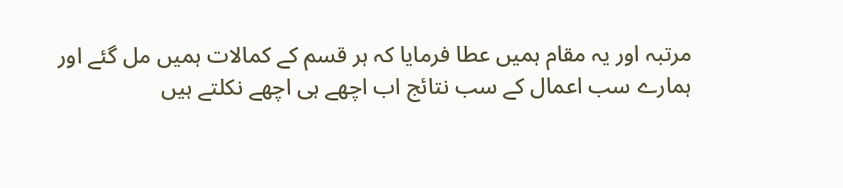مرتبہ اور یہ مقام ہمیں عطا فرمایا کہ ہر قسم کے کمالات ہمیں مل گئے اور ہمارے سب اعمال کے سب نتائج اب اچھے ہی اچھے نکلتے ہیں